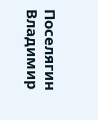Поселягин Владимир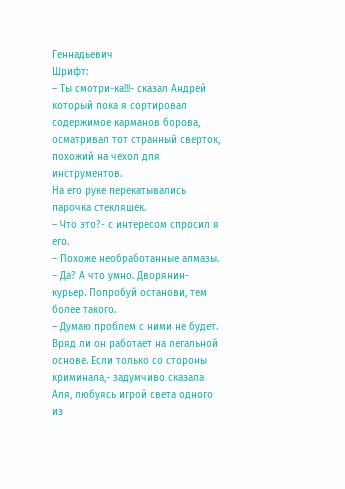Геннадьевич
Шрифт:
– Ты смотри-ка!!!- сказал Андрей который пока я сортировал содержимое карманов борова, осматривал тот странный сверток, похожий на чехол для инструментов.
На его руке перекатывались парочка стекляшек.
– Что это?- с интересом спросил я его.
– Похоже необработанные алмазы.
– Да? А что умно. Дворянин-курьер. Попробуй останови, тем более такого.
– Думаю проблем с ними не будет. Вряд ли он работает на легальной основе. Если только со стороны криминала,- задумчиво сказала Аля, любуясь игрой света одного из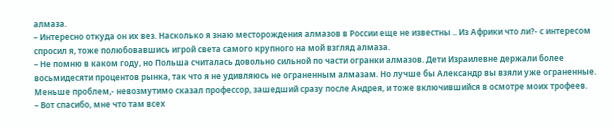алмаза.
– Интересно откуда он их вез. Насколько я знаю месторождения алмазов в России еще не известны .. Из Африки что ли?- с интересом спросил я, тоже полюбовавшись игрой света самого крупного на мой взгляд алмаза.
– Не помню в каком году, но Польша считалась довольно сильной по части огранки алмазов. Дети Израилевне держали более восьмидесяти процентов рынка, так что я не удивляюсь не ограненным алмазам. Но лучше бы Александр вы взяли уже ограненные. Меньше проблем,- невозмутимо сказал профессор, зашедший сразу после Андрея, и тоже включившийся в осмотре моих трофеев.
– Вот спасибо, мне что там всех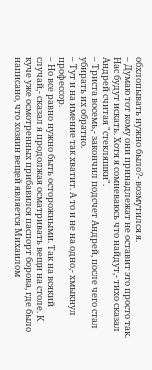обхлопывать нужно было?- возмутился я.
– Думаю тот кому они принадлежат не оставит это просто так. Нас будут искать. Хотя я сомневаюсь что найдут,- тихо сказал Андрей считая "стекляшки".
– Триста восемь,- закончил подсчет Андрей, после чего стал убирать их обратно.
– Тут и на имение так хватит. А то и не на одно,- хмыкнул профессор.
– Но все равно нужно быть осторожными. Так на всякий случай,- сказал я продолжая осматривать вещи на столе. К куче уже осмотренных прибавился паспорт борова, где было написано, что хозяин вещей является Михаилом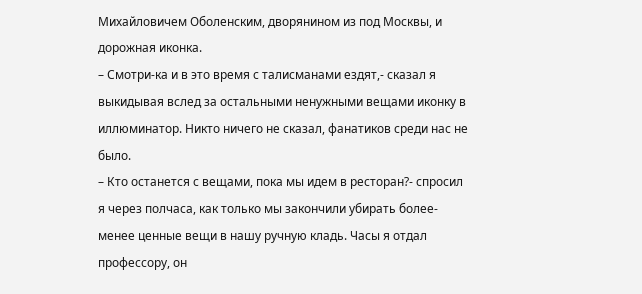Михайловичем Оболенским, дворянином из под Москвы, и дорожная иконка.
– Смотри-ка и в это время с талисманами ездят,- сказал я выкидывая вслед за остальными ненужными вещами иконку в иллюминатор. Никто ничего не сказал, фанатиков среди нас не было.
– Кто останется с вещами, пока мы идем в ресторан?- спросил я через полчаса, как только мы закончили убирать более-менее ценные вещи в нашу ручную кладь. Часы я отдал профессору, он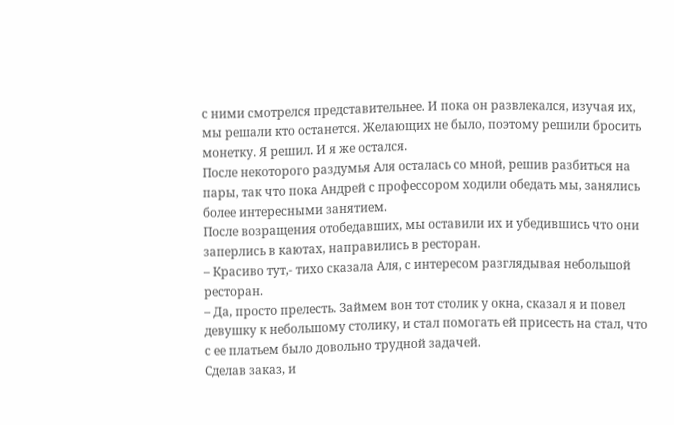с ними смотрелся представительнее. И пока он развлекался, изучая их, мы решали кто останется. Желающих не было, поэтому решили бросить монетку. Я решил. И я же остался.
После некоторого раздумья Аля осталась со мной, решив разбиться на пары, так что пока Андрей с профессором ходили обедать мы, занялись более интересными занятием.
После возращения отобедавших, мы оставили их и убедившись что они заперлись в каютах, направились в ресторан.
– Красиво тут,- тихо сказала Аля, с интересом разглядывая небольшой ресторан.
– Да, просто прелесть. Займем вон тот столик у окна, сказал я и повел девушку к небольшому столику, и стал помогать ей присесть на стал, что с ее платьем было довольно трудной задачей.
Сделав заказ, и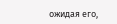ожидая его,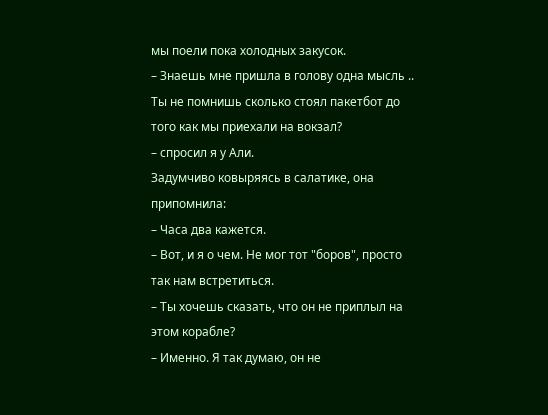мы поели пока холодных закусок.
– Знаешь мне пришла в голову одна мысль .. Ты не помнишь сколько стоял пакетбот до того как мы приехали на вокзал?
– спросил я у Али.
Задумчиво ковыряясь в салатике, она припомнила:
– Часа два кажется.
– Вот, и я о чем. Не мог тот "боров", просто так нам встретиться.
– Ты хочешь сказать, что он не приплыл на этом корабле?
– Именно. Я так думаю, он не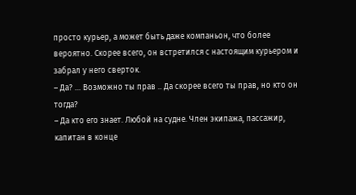просто курьер, а может быть даже компаньон, что более вероятно. Скорее всего, он встретился с настоящим курьером и забрал у него сверток.
– Да? ... Возможно ты прав .. Да скорее всего ты прав, но кто он тогда?
– Да кто его знает. Любой на судне. Член экипажа, пассажир, капитан в конце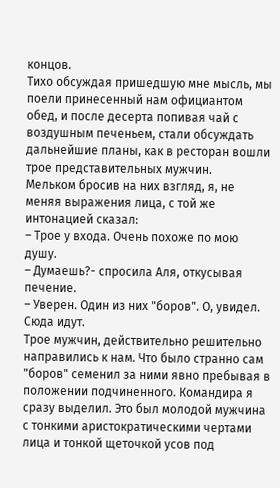концов.
Тихо обсуждая пришедшую мне мысль, мы поели принесенный нам официантом обед, и после десерта попивая чай с воздушным печеньем, стали обсуждать дальнейшие планы, как в ресторан вошли трое представительных мужчин.
Мельком бросив на них взгляд, я, не меняя выражения лица, с той же интонацией сказал:
– Трое у входа. Очень похоже по мою душу.
– Думаешь?- спросила Аля, откусывая печение.
– Уверен. Один из них "боров". О, увидел. Сюда идут.
Трое мужчин, действительно решительно направились к нам. Что было странно сам "боров" семенил за ними явно пребывая в положении подчиненного. Командира я сразу выделил. Это был молодой мужчина с тонкими аристократическими чертами лица и тонкой щеточкой усов под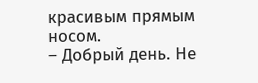красивым прямым носом.
– Добрый день. Не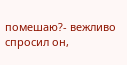помешаю?- вежливо спросил он,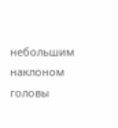небольшим наклоном головы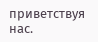приветствуя нас.